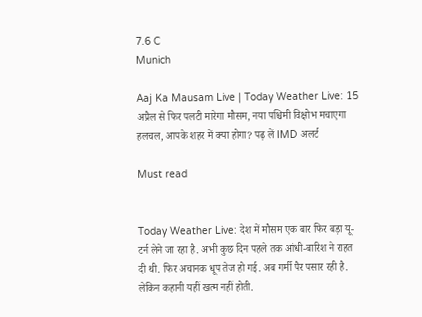7.6 C
Munich

Aaj Ka Mausam Live | Today Weather Live: 15 अप्रैल से फिर पलटी मारेगा मौसम, नया पश्चिमी विक्षोभ मचाएगा हलचल, आपके शहर में क्या होगा? पढ़ लें IMD अलर्ट

Must read


Today Weather Live: देश में मौसम एक बार फिर बड़ा यू-टर्न लेने जा रहा है. अभी कुछ दिन पहले तक आंधी-बारिश ने राहत दी थी. फिर अचानक धूप तेज हो गई. अब गर्मी पैर पसार रही है. लेकिन कहानी यहीं खत्म नहीं होती.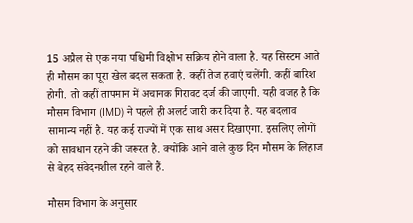15 अप्रैल से एक नया पश्चिमी विक्षोभ सक्रिय होने वाला है. यह सिस्टम आते ही मौसम का पूरा खेल बदल सकता है. कहीं तेज हवाएं चलेंगी. कहीं बारिश होगी. तो कहीं तापमान में अचानक गिरावट दर्ज की जाएगी. यही वजह है कि मौसम विभाग (IMD) ने पहले ही अलर्ट जारी कर दिया है. यह बदलाव सामान्य नहीं है. यह कई राज्यों में एक साथ असर दिखाएगा. इसलिए लोगों को सावधान रहने की जरूरत है. क्योंकि आने वाले कुछ दिन मौसम के लिहाज से बेहद संवेदनशील रहने वाले हैं.

मौसम विभाग के अनुसार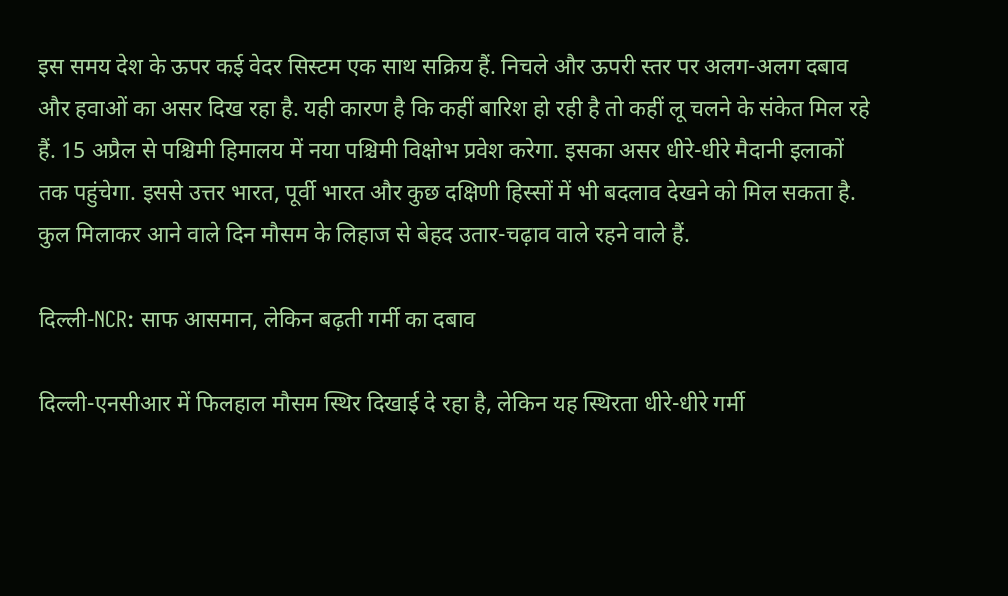इस समय देश के ऊपर कई वेदर सिस्टम एक साथ सक्रिय हैं. निचले और ऊपरी स्तर पर अलग-अलग दबाव और हवाओं का असर दिख रहा है. यही कारण है कि कहीं बारिश हो रही है तो कहीं लू चलने के संकेत मिल रहे हैं. 15 अप्रैल से पश्चिमी हिमालय में नया पश्चिमी विक्षोभ प्रवेश करेगा. इसका असर धीरे-धीरे मैदानी इलाकों तक पहुंचेगा. इससे उत्तर भारत, पूर्वी भारत और कुछ दक्षिणी हिस्सों में भी बदलाव देखने को मिल सकता है. कुल मिलाकर आने वाले दिन मौसम के लिहाज से बेहद उतार-चढ़ाव वाले रहने वाले हैं.

दिल्ली-NCR: साफ आसमान, लेकिन बढ़ती गर्मी का दबाव

दिल्ली-एनसीआर में फिलहाल मौसम स्थिर दिखाई दे रहा है, लेकिन यह स्थिरता धीरे-धीरे गर्मी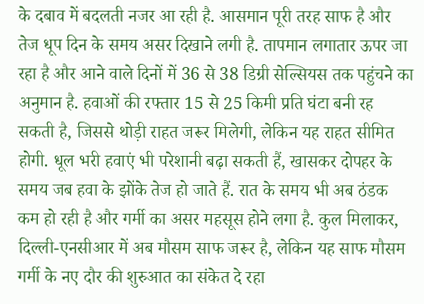के दबाव में बदलती नजर आ रही है. आसमान पूरी तरह साफ है और तेज धूप दिन के समय असर दिखाने लगी है. तापमान लगातार ऊपर जा रहा है और आने वाले दिनों में 36 से 38 डिग्री सेल्सियस तक पहुंचने का अनुमान है. हवाओं की रफ्तार 15 से 25 किमी प्रति घंटा बनी रह सकती है, जिससे थोड़ी राहत जरूर मिलेगी, लेकिन यह राहत सीमित होगी. धूल भरी हवाएं भी परेशानी बढ़ा सकती हैं, खासकर दोपहर के समय जब हवा के झोंके तेज हो जाते हैं. रात के समय भी अब ठंडक कम हो रही है और गर्मी का असर महसूस होने लगा है. कुल मिलाकर, दिल्ली-एनसीआर में अब मौसम साफ जरूर है, लेकिन यह साफ मौसम गर्मी के नए दौर की शुरुआत का संकेत दे रहा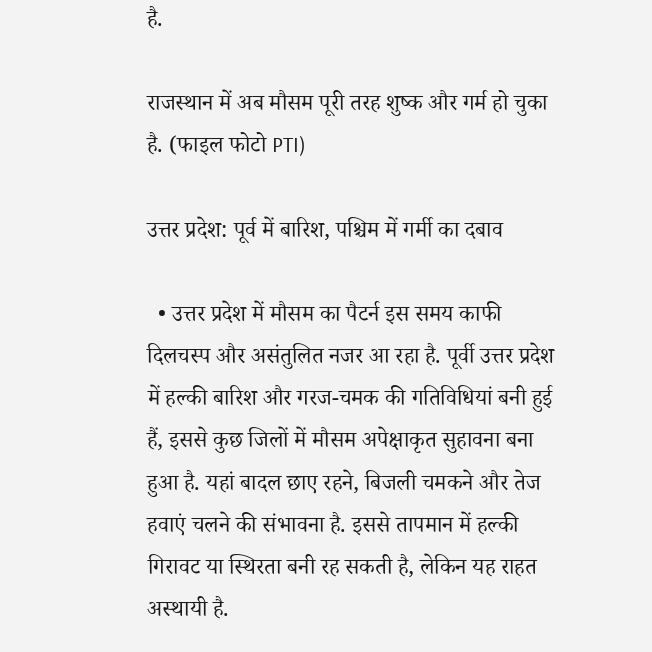है.

राजस्थान में अब मौसम पूरी तरह शुष्क और गर्म हो चुका है. (फाइल फोटो PTI)

उत्तर प्रदेश: पूर्व में बारिश, पश्चिम में गर्मी का दबाव

  • उत्तर प्रदेश में मौसम का पैटर्न इस समय काफी दिलचस्प और असंतुलित नजर आ रहा है. पूर्वी उत्तर प्रदेश में हल्की बारिश और गरज-चमक की गतिविधियां बनी हुई हैं, इससे कुछ जिलों में मौसम अपेक्षाकृत सुहावना बना हुआ है. यहां बादल छाए रहने, बिजली चमकने और तेज हवाएं चलने की संभावना है. इससे तापमान में हल्की गिरावट या स्थिरता बनी रह सकती है, लेकिन यह राहत अस्थायी है.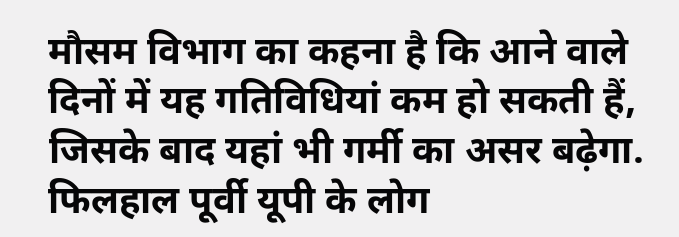मौसम विभाग का कहना है कि आने वाले दिनों में यह गतिविधियां कम हो सकती हैं, जिसके बाद यहां भी गर्मी का असर बढ़ेगा. फिलहाल पूर्वी यूपी के लोग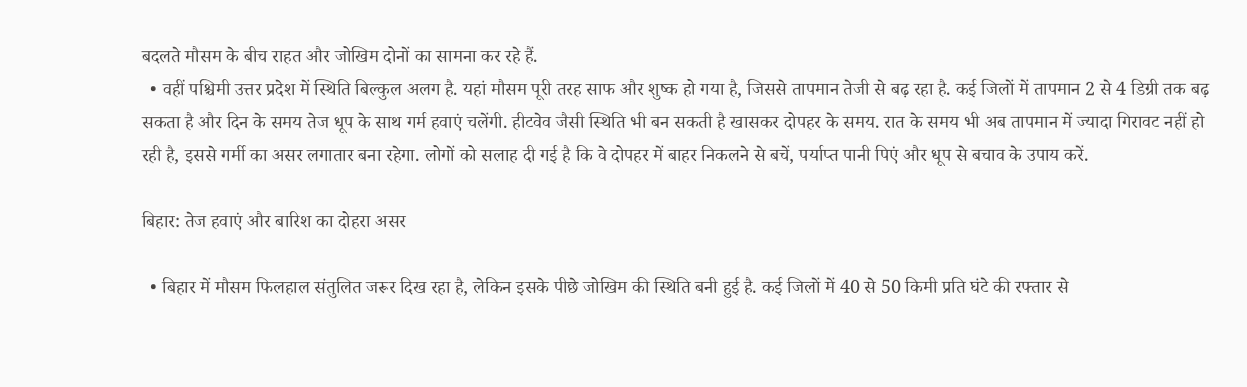बदलते मौसम के बीच राहत और जोखिम दोनों का सामना कर रहे हैं.
  • वहीं पश्चिमी उत्तर प्रदेश में स्थिति बिल्कुल अलग है. यहां मौसम पूरी तरह साफ और शुष्क हो गया है, जिससे तापमान तेजी से बढ़ रहा है. कई जिलों में तापमान 2 से 4 डिग्री तक बढ़ सकता है और दिन के समय तेज धूप के साथ गर्म हवाएं चलेंगी. हीटवेव जैसी स्थिति भी बन सकती है खासकर दोपहर के समय. रात के समय भी अब तापमान में ज्यादा गिरावट नहीं हो रही है, इससे गर्मी का असर लगातार बना रहेगा. लोगों को सलाह दी गई है कि वे दोपहर में बाहर निकलने से बचें, पर्याप्त पानी पिएं और धूप से बचाव के उपाय करें.

बिहार: तेज हवाएं और बारिश का दोहरा असर

  • बिहार में मौसम फिलहाल संतुलित जरूर दिख रहा है, लेकिन इसके पीछे जोखिम की स्थिति बनी हुई है. कई जिलों में 40 से 50 किमी प्रति घंटे की रफ्तार से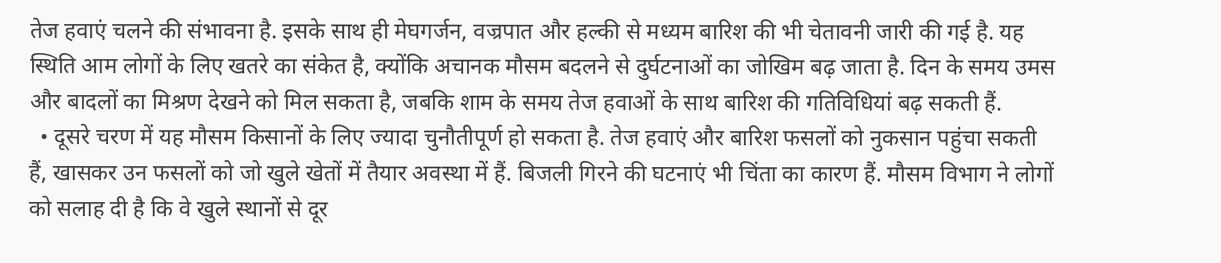तेज हवाएं चलने की संभावना है. इसके साथ ही मेघगर्जन, वज्रपात और हल्की से मध्यम बारिश की भी चेतावनी जारी की गई है. यह स्थिति आम लोगों के लिए खतरे का संकेत है, क्योंकि अचानक मौसम बदलने से दुर्घटनाओं का जोखिम बढ़ जाता है. दिन के समय उमस और बादलों का मिश्रण देखने को मिल सकता है, जबकि शाम के समय तेज हवाओं के साथ बारिश की गतिविधियां बढ़ सकती हैं.
  • दूसरे चरण में यह मौसम किसानों के लिए ज्यादा चुनौतीपूर्ण हो सकता है. तेज हवाएं और बारिश फसलों को नुकसान पहुंचा सकती हैं, खासकर उन फसलों को जो खुले खेतों में तैयार अवस्था में हैं. बिजली गिरने की घटनाएं भी चिंता का कारण हैं. मौसम विभाग ने लोगों को सलाह दी है कि वे खुले स्थानों से दूर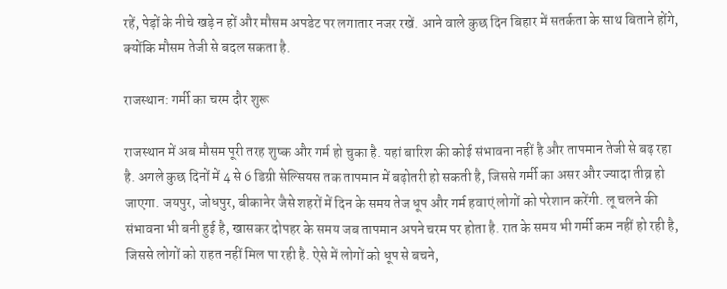रहें, पेड़ों के नीचे खड़े न हों और मौसम अपडेट पर लगातार नजर रखें. आने वाले कुछ दिन बिहार में सतर्कता के साथ बिताने होंगे, क्योंकि मौसम तेजी से बदल सकता है.

राजस्थान: गर्मी का चरम दौर शुरू

राजस्थान में अब मौसम पूरी तरह शुष्क और गर्म हो चुका है. यहां बारिश की कोई संभावना नहीं है और तापमान तेजी से बढ़ रहा है. अगले कुछ दिनों में 4 से 6 डिग्री सेल्सियस तक तापमान में बढ़ोतरी हो सकती है, जिससे गर्मी का असर और ज्यादा तीव्र हो जाएगा. जयपुर, जोधपुर, बीकानेर जैसे शहरों में दिन के समय तेज धूप और गर्म हवाएं लोगों को परेशान करेंगी. लू चलने की संभावना भी बनी हुई है, खासकर दोपहर के समय जब तापमान अपने चरम पर होता है. रात के समय भी गर्मी कम नहीं हो रही है, जिससे लोगों को राहत नहीं मिल पा रही है. ऐसे में लोगों को धूप से बचने,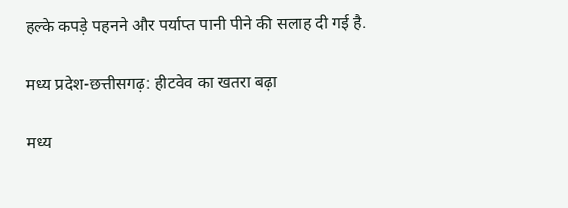हल्के कपड़े पहनने और पर्याप्त पानी पीने की सलाह दी गई है.

मध्य प्रदेश-छत्तीसगढ़: हीटवेव का खतरा बढ़ा

मध्य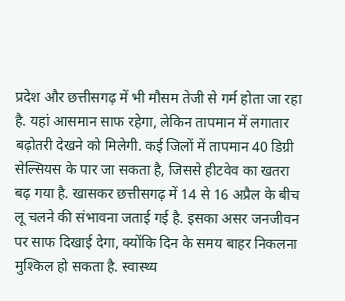प्रदेश और छत्तीसगढ़ में भी मौसम तेजी से गर्म होता जा रहा है. यहां आसमान साफ रहेगा, लेकिन तापमान में लगातार बढ़ोतरी देखने को मिलेगी. कई जिलों में तापमान 40 डिग्री सेल्सियस के पार जा सकता है, जिससे हीटवेव का खतरा बढ़ गया है. खासकर छत्तीसगढ़ में 14 से 16 अप्रैल के बीच लू चलने की संभावना जताई गई है. इसका असर जनजीवन पर साफ दिखाई देगा, क्योंकि दिन के समय बाहर निकलना मुश्किल हो सकता है. स्वास्थ्य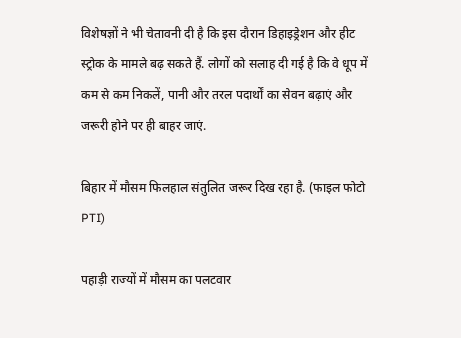विशेषज्ञों ने भी चेतावनी दी है कि इस दौरान डिहाइड्रेशन और हीट स्ट्रोक के मामले बढ़ सकते हैं. लोगों को सलाह दी गई है कि वे धूप में कम से कम निकलें, पानी और तरल पदार्थों का सेवन बढ़ाएं और जरूरी होने पर ही बाहर जाएं.

बिहार में मौसम फिलहाल संतुलित जरूर दिख रहा है. (फाइल फोटो PTI)

पहाड़ी राज्यों में मौसम का पलटवार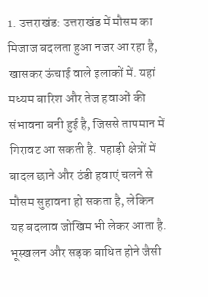1. उत्तराखंड: उत्तराखंड में मौसम का मिजाज बदलता हुआ नजर आ रहा है, खासकर ऊंचाई वाले इलाकों में. यहां मध्यम बारिश और तेज हवाओं की संभावना बनी हुई है, जिससे तापमान में गिरावट आ सकती है. पहाड़ी क्षेत्रों में बादल छाने और ठंडी हवाएं चलने से मौसम सुहावना हो सकता है, लेकिन यह बदलाव जोखिम भी लेकर आता है. भूस्खलन और सड़क बाधित होने जैसी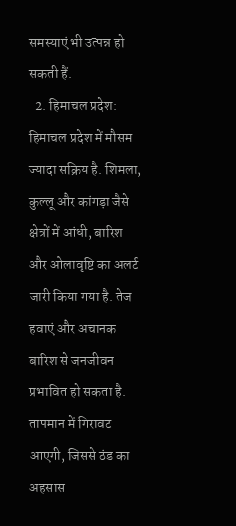समस्याएं भी उत्पन्न हो सकती हैं.
  2. हिमाचल प्रदेश: हिमाचल प्रदेश में मौसम ज्यादा सक्रिय है. शिमला, कुल्लू और कांगड़ा जैसे क्षेत्रों में आंधी, बारिश और ओलावृष्टि का अलर्ट जारी किया गया है. तेज हवाएं और अचानक बारिश से जनजीवन प्रभावित हो सकता है. तापमान में गिरावट आएगी, जिससे ठंड का अहसास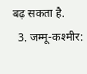बढ़ सकता है.
  3. जम्मू-कश्मीर: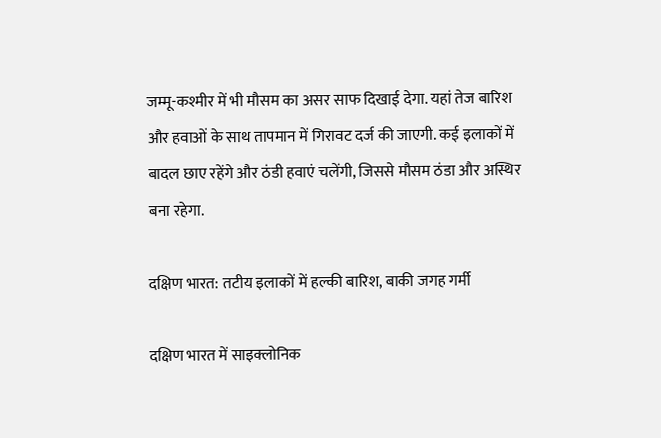जम्मू-कश्मीर में भी मौसम का असर साफ दिखाई देगा. यहां तेज बारिश और हवाओं के साथ तापमान में गिरावट दर्ज की जाएगी. कई इलाकों में बादल छाए रहेंगे और ठंडी हवाएं चलेंगी, जिससे मौसम ठंडा और अस्थिर बना रहेगा.

दक्षिण भारत: तटीय इलाकों में हल्की बारिश, बाकी जगह गर्मी

दक्षिण भारत में साइक्लोनिक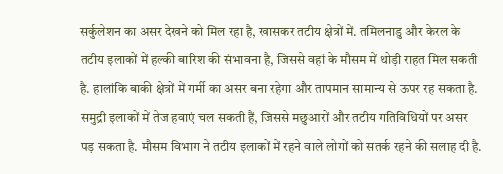सर्कुलेशन का असर देखने को मिल रहा है, खासकर तटीय क्षेत्रों में. तमिलनाडु और केरल के तटीय इलाकों में हल्की बारिश की संभावना है, जिससे वहां के मौसम में थोड़ी राहत मिल सकती है. हालांकि बाकी क्षेत्रों में गर्मी का असर बना रहेगा और तापमान सामान्य से ऊपर रह सकता है. समुद्री इलाकों में तेज हवाएं चल सकती हैं, जिससे मछुआरों और तटीय गतिविधियों पर असर पड़ सकता है. मौसम विभाग ने तटीय इलाकों में रहने वाले लोगों को सतर्क रहने की सलाह दी है.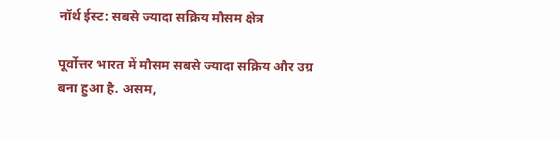नॉर्थ ईस्ट: सबसे ज्यादा सक्रिय मौसम क्षेत्र

पूर्वोत्तर भारत में मौसम सबसे ज्यादा सक्रिय और उग्र बना हुआ है. असम,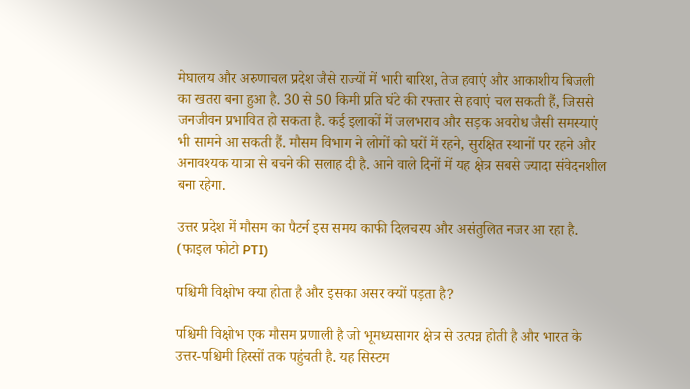मेघालय और अरुणाचल प्रदेश जैसे राज्यों में भारी बारिश, तेज हवाएं और आकाशीय बिजली का खतरा बना हुआ है. 30 से 50 किमी प्रति घंटे की रफ्तार से हवाएं चल सकती हैं, जिससे जनजीवन प्रभावित हो सकता है. कई इलाकों में जलभराव और सड़क अवरोध जैसी समस्याएं भी सामने आ सकती हैं. मौसम विभाग ने लोगों को घरों में रहने, सुरक्षित स्थानों पर रहने और अनावश्यक यात्रा से बचने की सलाह दी है. आने वाले दिनों में यह क्षेत्र सबसे ज्यादा संवेदनशील बना रहेगा.

उत्तर प्रदेश में मौसम का पैटर्न इस समय काफी दिलचस्प और असंतुलित नजर आ रहा है. (फाइल फोटो PTI)

पश्चिमी विक्षोभ क्या होता है और इसका असर क्यों पड़ता है?

पश्चिमी विक्षोभ एक मौसम प्रणाली है जो भूमध्यसागर क्षेत्र से उत्पन्न होती है और भारत के उत्तर-पश्चिमी हिस्सों तक पहुंचती है. यह सिस्टम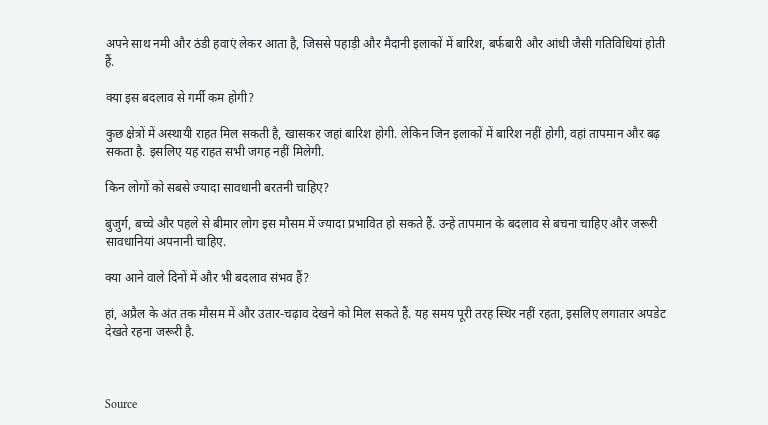अपने साथ नमी और ठंडी हवाएं लेकर आता है, जिससे पहाड़ी और मैदानी इलाकों में बारिश, बर्फबारी और आंधी जैसी गतिविधियां होती हैं.

क्या इस बदलाव से गर्मी कम होगी?

कुछ क्षेत्रों में अस्थायी राहत मिल सकती है, खासकर जहां बारिश होगी. लेकिन जिन इलाकों में बारिश नहीं होगी, वहां तापमान और बढ़ सकता है. इसलिए यह राहत सभी जगह नहीं मिलेगी.

किन लोगों को सबसे ज्यादा सावधानी बरतनी चाहिए?

बुजुर्ग, बच्चे और पहले से बीमार लोग इस मौसम में ज्यादा प्रभावित हो सकते हैं. उन्हें तापमान के बदलाव से बचना चाहिए और जरूरी सावधानियां अपनानी चाहिए.

क्या आने वाले दिनों में और भी बदलाव संभव हैं?

हां, अप्रैल के अंत तक मौसम में और उतार-चढ़ाव देखने को मिल सकते हैं. यह समय पूरी तरह स्थिर नहीं रहता, इसलिए लगातार अपडेट देखते रहना जरूरी है.



Source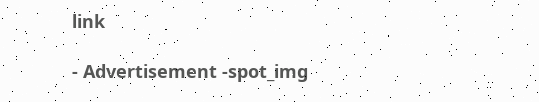link

- Advertisement -spot_img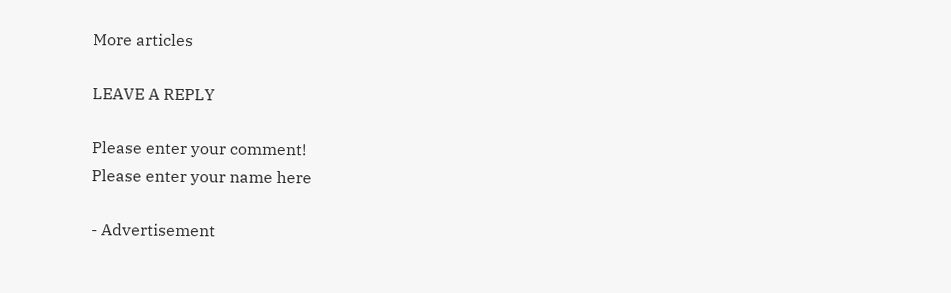More articles

LEAVE A REPLY

Please enter your comment!
Please enter your name here

- Advertisement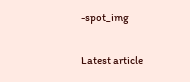-spot_img

Latest article